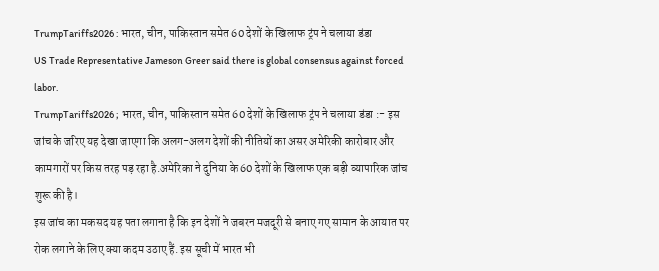TrumpTariffs2026 : भारत, चीन, पाकिस्तान समेत 60 देशों के खिलाफ ट्रंप ने चलाया डंडा
US Trade Representative Jameson Greer said there is global consensus against forced labor.
TrumpTariffs2026 ; भारत, चीन, पाकिस्तान समेत 60 देशों के खिलाफ ट्रंप ने चलाया डंडा :- इस जांच के जरिए यह देखा जाएगा कि अलग-अलग देशों की नीतियों का असर अमेरिकी कारोबार और कामगारों पर किस तरह पड़ रहा है.अमेरिका ने दुनिया के 60 देशों के खिलाफ एक बड़ी व्यापारिक जांच शुरू की है।
इस जांच का मकसद यह पता लगाना है कि इन देशों ने जबरन मजदूरी से बनाए गए सामान के आयात पर रोक लगाने के लिए क्या कदम उठाए हैं. इस सूची में भारत भी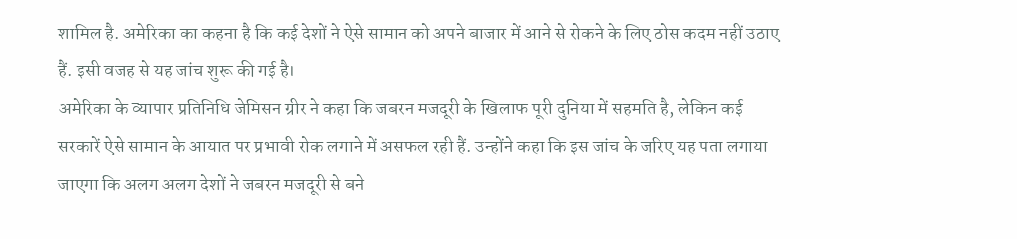शामिल है. अमेरिका का कहना है कि कई देशों ने ऐसे सामान को अपने बाजार में आने से रोकने के लिए ठोस कदम नहीं उठाए हैं. इसी वजह से यह जांच शुरू की गई है।
अमेरिका के व्यापार प्रतिनिधि जेमिसन ग्रीर ने कहा कि जबरन मजदूरी के खिलाफ पूरी दुनिया में सहमति है, लेकिन कई सरकारें ऐसे सामान के आयात पर प्रभावी रोक लगाने में असफल रही हैं. उन्होंने कहा कि इस जांच के जरिए यह पता लगाया जाएगा कि अलग अलग देशों ने जबरन मजदूरी से बने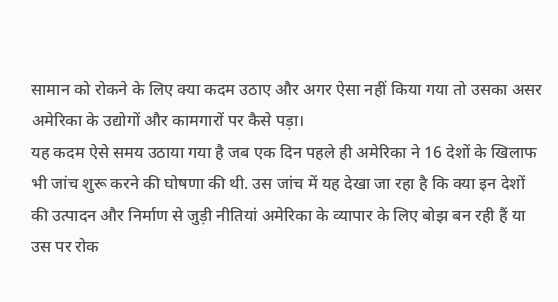सामान को रोकने के लिए क्या कदम उठाए और अगर ऐसा नहीं किया गया तो उसका असर अमेरिका के उद्योगों और कामगारों पर कैसे पड़ा।
यह कदम ऐसे समय उठाया गया है जब एक दिन पहले ही अमेरिका ने 16 देशों के खिलाफ भी जांच शुरू करने की घोषणा की थी. उस जांच में यह देखा जा रहा है कि क्या इन देशों की उत्पादन और निर्माण से जुड़ी नीतियां अमेरिका के व्यापार के लिए बोझ बन रही हैं या उस पर रोक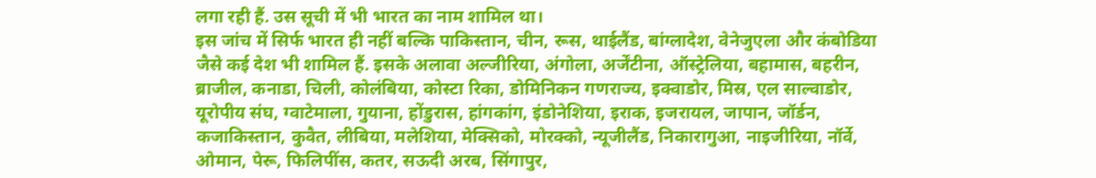लगा रही हैं. उस सूची में भी भारत का नाम शामिल था।
इस जांच में सिर्फ भारत ही नहीं बल्कि पाकिस्तान, चीन, रूस, थाईलैंड, बांग्लादेश, वेनेजुएला और कंबोडिया जैसे कई देश भी शामिल हैं. इसके अलावा अल्जीरिया, अंगोला, अर्जेंटीना, ऑस्ट्रेलिया, बहामास, बहरीन, ब्राजील, कनाडा, चिली, कोलंबिया, कोस्टा रिका, डोमिनिकन गणराज्य, इक्वाडोर, मिस्र, एल साल्वाडोर, यूरोपीय संघ, ग्वाटेमाला, गुयाना, होंडुरास, हांगकांग, इंडोनेशिया, इराक, इजरायल, जापान, जॉर्डन, कजाकिस्तान, कुवैत, लीबिया, मलेशिया, मेक्सिको, मोरक्को, न्यूजीलैंड, निकारागुआ, नाइजीरिया, नॉर्वे, ओमान, पेरू, फिलिपींस, कतर, सऊदी अरब, सिंगापुर,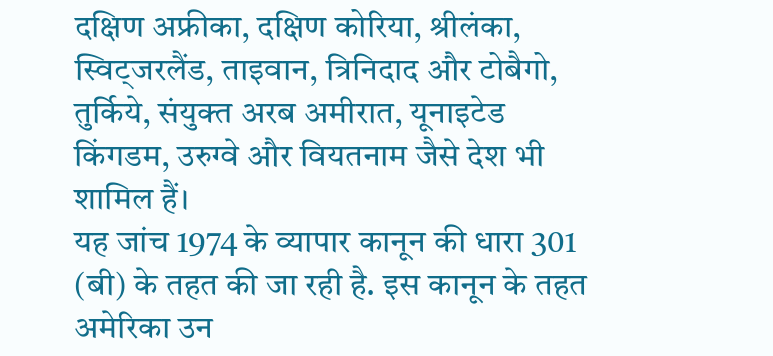दक्षिण अफ्रीका, दक्षिण कोरिया, श्रीलंका, स्विट्जरलैंड, ताइवान, त्रिनिदाद और टोबैगो, तुर्किये, संयुक्त अरब अमीरात, यूनाइटेड किंगडम, उरुग्वे और वियतनाम जैसे देश भी शामिल हैं।
यह जांच 1974 के व्यापार कानून की धारा 301 (बी) के तहत की जा रही है. इस कानून के तहत अमेरिका उन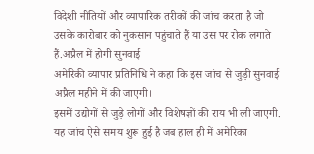विदेशी नीतियों और व्यापारिक तरीकों की जांच करता है जो उसके कारोबार को नुकसान पहुंचाते हैं या उस पर रोक लगाते हैं.अप्रैल में होगी सुनवाई
अमेरिकी व्यापार प्रतिनिधि ने कहा कि इस जांच से जुड़ी सुनवाई अप्रैल महीने में की जाएगी।
इसमें उद्योगों से जुड़े लोगों और विशेषज्ञों की राय भी ली जाएगी. यह जांच ऐसे समय शुरू हुई है जब हाल ही में अमेरिका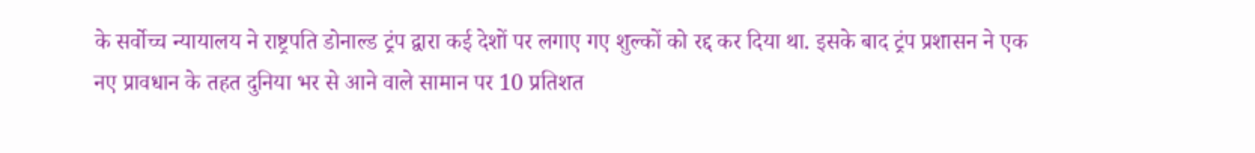के सर्वोच्च न्यायालय ने राष्ट्रपति डोनाल्ड ट्रंप द्वारा कई देशों पर लगाए गए शुल्कों को रद्द कर दिया था. इसके बाद ट्रंप प्रशासन ने एक नए प्रावधान के तहत दुनिया भर से आने वाले सामान पर 10 प्रतिशत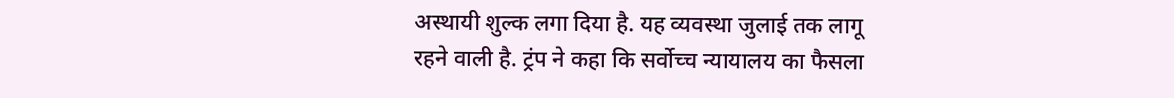अस्थायी शुल्क लगा दिया है. यह व्यवस्था जुलाई तक लागू रहने वाली है. ट्रंप ने कहा कि सर्वोच्च न्यायालय का फैसला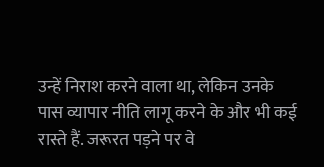उन्हें निराश करने वाला था, लेकिन उनके पास व्यापार नीति लागू करने के और भी कई रास्ते हैं. जरूरत पड़ने पर वे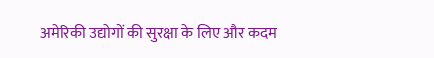अमेरिकी उद्योगों की सुरक्षा के लिए और कदम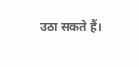उठा सकते हैं।